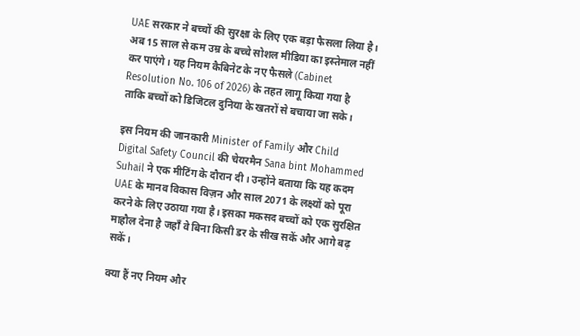UAE सरकार ने बच्चों की सुरक्षा के लिए एक बड़ा फैसला लिया है। अब 15 साल से कम उम्र के बच्चे सोशल मीडिया का इस्तेमाल नहीं कर पाएंगे। यह नियम कैबिनेट के नए फैसले (Cabinet Resolution No. 106 of 2026) के तहत लागू किया गया है ताकि बच्चों को डिजिटल दुनिया के खतरों से बचाया जा सके।

इस नियम की जानकारी Minister of Family और Child Digital Safety Council की चेयरमैन Sana bint Mohammed Suhail ने एक मीटिंग के दौरान दी। उन्होंने बताया कि यह कदम UAE के मानव विकास विज़न और साल 2071 के लक्ष्यों को पूरा करने के लिए उठाया गया है। इसका मकसद बच्चों को एक सुरक्षित माहौल देना है जहाँ वे बिना किसी डर के सीख सकें और आगे बढ़ सकें।

क्या हैं नए नियम और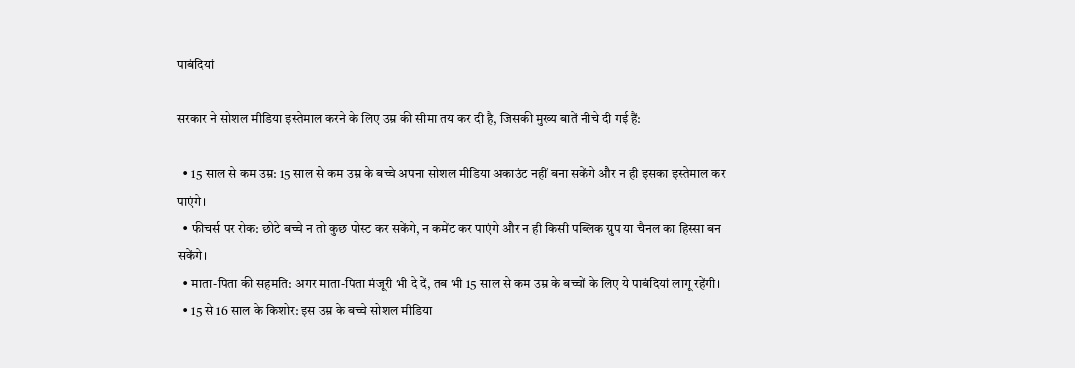पाबंदियां

सरकार ने सोशल मीडिया इस्तेमाल करने के लिए उम्र की सीमा तय कर दी है, जिसकी मुख्य बातें नीचे दी गई हैं:

  • 15 साल से कम उम्र: 15 साल से कम उम्र के बच्चे अपना सोशल मीडिया अकाउंट नहीं बना सकेंगे और न ही इसका इस्तेमाल कर पाएंगे।
  • फीचर्स पर रोक: छोटे बच्चे न तो कुछ पोस्ट कर सकेंगे, न कमेंट कर पाएंगे और न ही किसी पब्लिक ग्रुप या चैनल का हिस्सा बन सकेंगे।
  • माता-पिता की सहमति: अगर माता-पिता मंजूरी भी दे दें, तब भी 15 साल से कम उम्र के बच्चों के लिए ये पाबंदियां लागू रहेंगी।
  • 15 से 16 साल के किशोर: इस उम्र के बच्चे सोशल मीडिया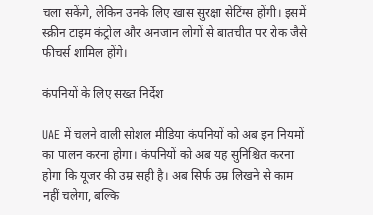चला सकेंगे, लेकिन उनके लिए खास सुरक्षा सेटिंग्स होंगी। इसमें स्क्रीन टाइम कंट्रोल और अनजान लोगों से बातचीत पर रोक जैसे फीचर्स शामिल होंगे।

कंपनियों के लिए सख्त निर्देश

UAE में चलने वाली सोशल मीडिया कंपनियों को अब इन नियमों का पालन करना होगा। कंपनियों को अब यह सुनिश्चित करना होगा कि यूजर की उम्र सही है। अब सिर्फ उम्र लिखने से काम नहीं चलेगा, बल्कि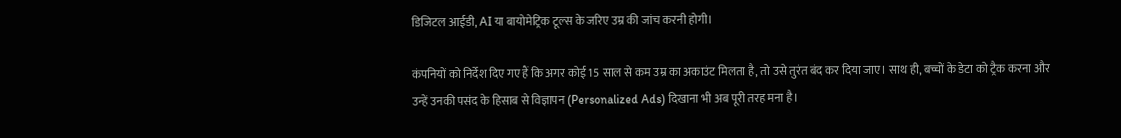डिजिटल आईडी, AI या बायोमेट्रिक टूल्स के जरिए उम्र की जांच करनी होगी।

कंपनियों को निर्देश दिए गए हैं कि अगर कोई 15 साल से कम उम्र का अकाउंट मिलता है, तो उसे तुरंत बंद कर दिया जाए। साथ ही, बच्चों के डेटा को ट्रैक करना और उन्हें उनकी पसंद के हिसाब से विज्ञापन (Personalized Ads) दिखाना भी अब पूरी तरह मना है।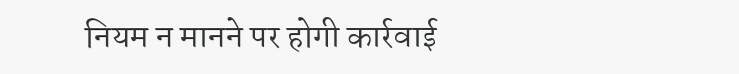नियम न मानने पर होगी कार्रवाई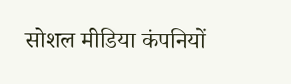सोशल मीडिया कंपनियों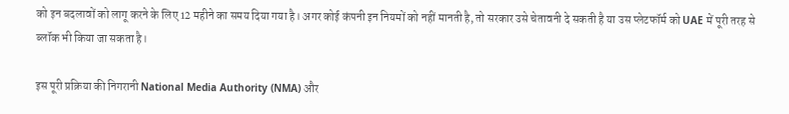को इन बदलावों को लागू करने के लिए 12 महीने का समय दिया गया है। अगर कोई कंपनी इन नियमों को नहीं मानती है, तो सरकार उसे चेतावनी दे सकती है या उस प्लेटफॉर्म को UAE में पूरी तरह से ब्लॉक भी किया जा सकता है।

इस पूरी प्रक्रिया की निगरानी National Media Authority (NMA) और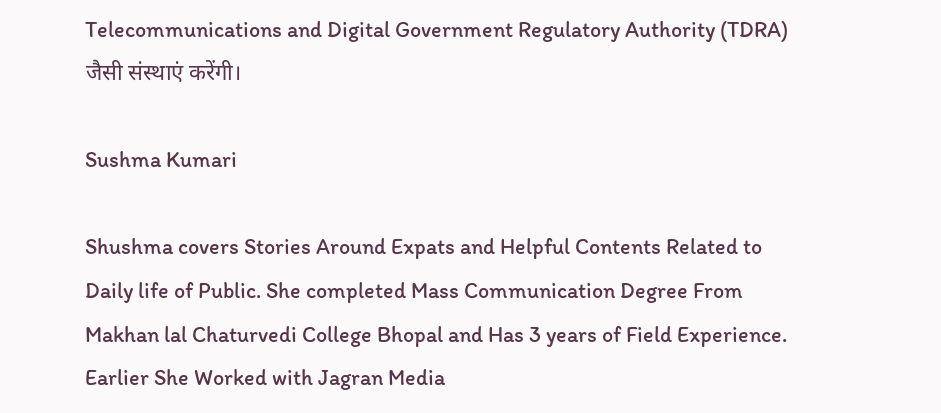Telecommunications and Digital Government Regulatory Authority (TDRA) जैसी संस्थाएं करेंगी।

Sushma Kumari

Shushma covers Stories Around Expats and Helpful Contents Related to Daily life of Public. She completed Mass Communication Degree From Makhan lal Chaturvedi College Bhopal and Has 3 years of Field Experience. Earlier She Worked with Jagran Media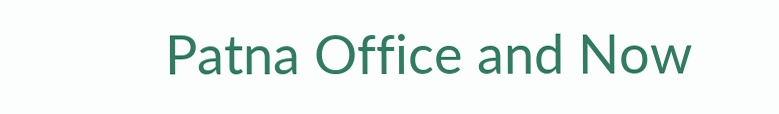Patna Office and Now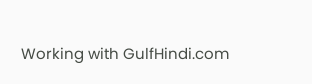Working with GulfHindi.com